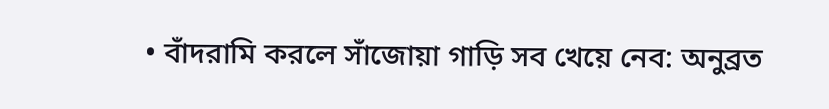• বাঁদরামি করলে সাঁজোয়া গাড়ি সব খেয়ে নেব: অনুব্রত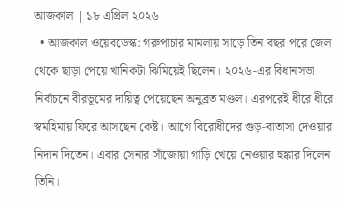আজকাল | ১৮ এপ্রিল ২০২৬
  • আজকাল ওয়েবডেস্ক: গরুপাচার মামলায় সাড়ে তিন বছর পরে জেল থেকে ছাড়া পেয়ে খানিকটা ঝিমিয়েই ছিলেন। ২০২৬-এর বিধানসভা নির্বাচনে বীরভূমের দায়িত্ব পেয়েছেন অনুব্রত মণ্ডল। এরপরেই ধীরে ধীরে স্বমহিমায় ফিরে আসছেন কেষ্ট। আগে বিরোধীদের গুড়-বাতাসা দেওয়ার নিদান দিতেন। এবার সেনার সাঁজোয়া গাড়ি খেয়ে নেওয়ার হুঙ্কার দিলেন তিনি।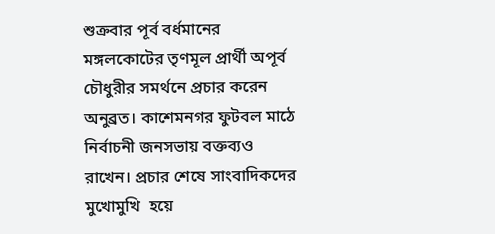শুক্রবার পূর্ব বর্ধমানের মঙ্গলকোটের তৃণমূল প্রার্থী অপূর্ব চৌধুরীর সমর্থনে প্রচার করেন অনুব্রত। কাশেমনগর ফুটবল মাঠে নির্বাচনী জনসভায় বক্তব্যও রাখেন। প্রচার শেষে সাংবাদিকদের মুখোমুখি  হয়ে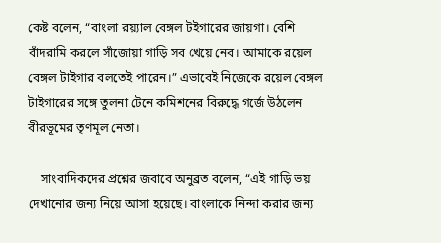কেষ্ট বলেন, “বাংলা রয়্যাল বেঙ্গল টইগারের জায়গা। বেশি বাঁদরামি করলে সাঁজোয়া গাড়ি সব খেয়ে নেব। আমাকে রয়েল বেঙ্গল টাইগার বলতেই পারেন।” এভাবেই নিজেকে রয়েল বেঙ্গল টাইগারের সঙ্গে তুলনা টেনে কমিশনের বিরুদ্ধে গর্জে উঠলেন বীরভূমের তৃণমূল নেতা।

    সাংবাদিকদের প্রশ্নের জবাবে অনুব্রত বলেন, “এই গাড়ি ভয় দেখানোর জন্য নিয়ে আসা হয়েছে। বাংলাকে নিন্দা করার জন্য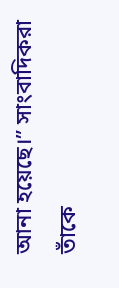আনা হয়েছে।” সাংবাদিকরা তাঁকে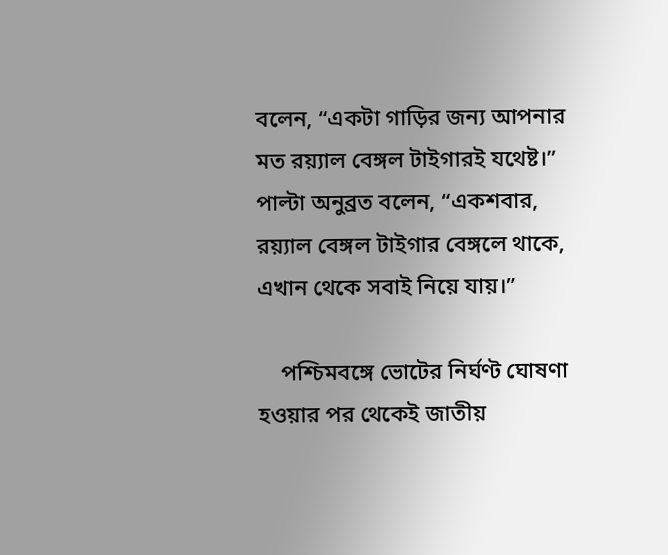বলেন, “একটা গাড়ির জন্য আপনার মত রয়্যাল বেঙ্গল টাইগারই যথেষ্ট।” পাল্টা অনুব্রত বলেন, “একশবার, রয়্যাল বেঙ্গল টাইগার বেঙ্গলে থাকে, এখান থেকে সবাই নিয়ে যায়।”

    পশ্চিমবঙ্গে ভোটের নির্ঘণ্ট ঘোষণা হওয়ার পর থেকেই জাতীয়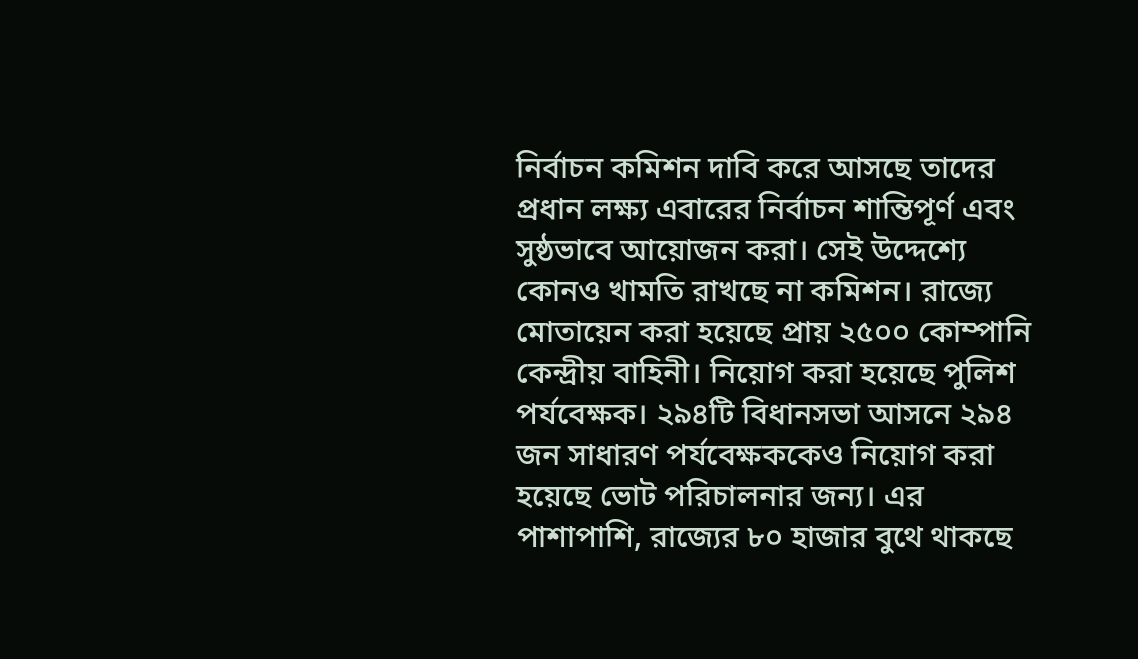নির্বাচন কমিশন দাবি করে আসছে তাদের প্রধান লক্ষ্য এবারের নির্বাচন শান্তিপূর্ণ এবং সুষ্ঠভাবে আয়োজন করা। সেই উদ্দেশ্যে কোনও খামতি রাখছে না কমিশন। রাজ্যে মোতায়েন করা হয়েছে প্রায় ২৫০০ কোম্পানি কেন্দ্রীয় বাহিনী। নিয়োগ করা হয়েছে পুলিশ পর্যবেক্ষক। ২৯৪টি বিধানসভা আসনে ২৯৪ জন সাধারণ পর্যবেক্ষককেও নিয়োগ করা হয়েছে ভোট পরিচালনার জন্য। এর পাশাপাশি, রাজ্যের ৮০ হাজার বুথে থাকছে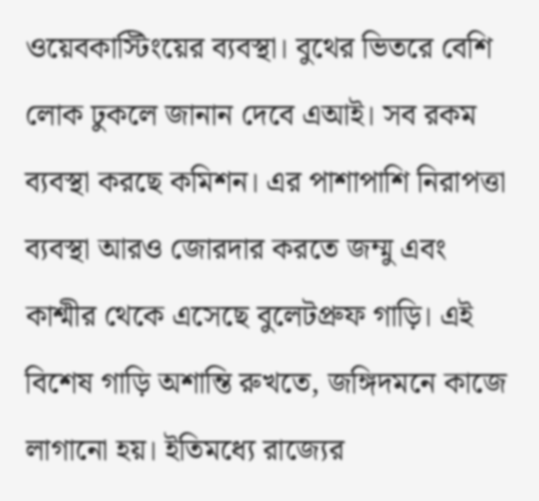ওয়েবকাস্টিংয়ের ব্যবস্থা। বুথের ভিতরে বেশি লোক ঢুকলে জানান দেবে এআই। সব রকম ব্যবস্থা করছে কমিশন। এর পাশাপাশি নিরাপত্তা ব্যবস্থা আরও জোরদার করতে জম্মু এবং কাশ্মীর থেকে এসেছে বুলেটপ্রুফ গাড়ি। এই বিশেষ গাড়ি অশান্তি রুখতে, জঙ্গিদমনে কাজে লাগানো হয়। ইতিমধ্যে রাজ্যের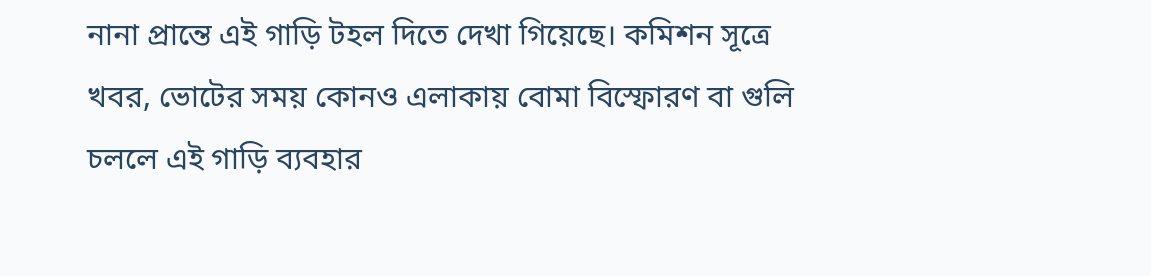নানা প্রান্তে এই গাড়ি টহল দিতে দেখা গিয়েছে। কমিশন সূত্রে খবর, ভোটের সময় কোনও এলাকায় বোমা বিস্ফোরণ বা গুলি চললে এই গাড়ি ব্যবহার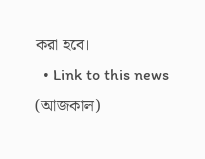করা হবে।
  • Link to this news (আজকাল)